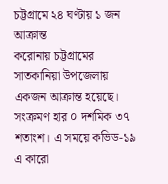চট্টগ্রামে ২৪ ঘণ্টায় ১ জন আক্রান্ত
করোনায় চট্টগ্রামের সাতকানিয়া উপজেলায় একজন আক্রান্ত হয়েছে। সংক্রমণ হার ০ দশমিক ৩৭ শতাংশ। এ সময়ে কভিড-১৯ এ কারো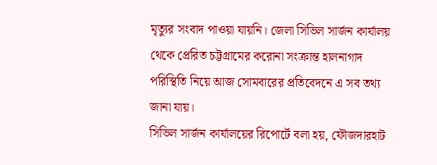মৃত্যুর সংবাদ পাওয়া যায়নি। জেলা সিভিল সার্জন কার্যালয় থেকে প্রেরিত চট্টগ্রামের করোনা সংক্রান্ত হালনাগাদ পরিস্থিতি নিয়ে আজ সোমবারের প্রতিবেদনে এ সব তথ্য জানা যায়।
সিভিল সার্জন কার্যালয়ের রিপোর্টে বলা হয়, ফৌজদারহাট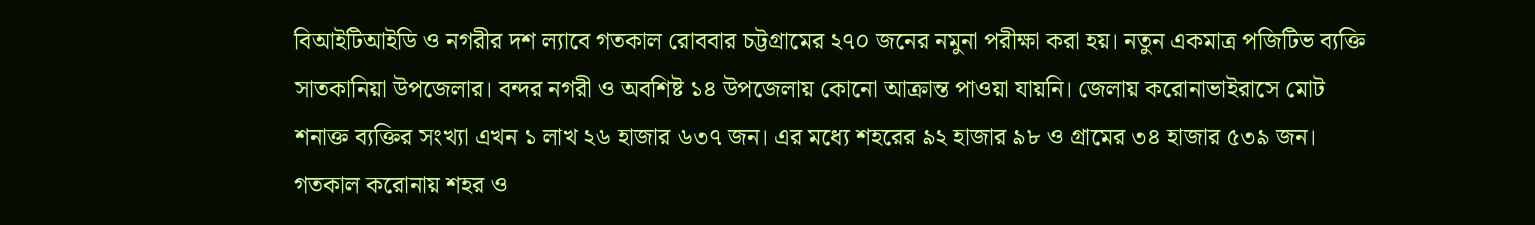বিআইটিআইডি ও নগরীর দশ ল্যাবে গতকাল রোববার চট্টগ্রামের ২৭০ জনের নমুনা পরীক্ষা করা হয়। নতুন একমাত্র পজিটিভ ব্যক্তি সাতকানিয়া উপজেলার। বন্দর নগরী ও অবশিষ্ট ১৪ উপজেলায় কোনো আক্রান্ত পাওয়া যায়নি। জেলায় করোনাভাইরাসে মোট শনাক্ত ব্যক্তির সংখ্যা এখন ১ লাখ ২৬ হাজার ৬৩৭ জন। এর মধ্যে শহরের ৯২ হাজার ৯৮ ও গ্রামের ৩৪ হাজার ৫৩৯ জন। গতকাল করোনায় শহর ও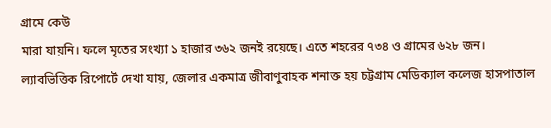গ্রামে কেউ
মারা যায়নি। ফলে মৃতের সংখ্যা ১ হাজার ৩৬২ জনই রয়েছে। এতে শহরের ৭৩৪ ও গ্রামের ৬২৮ জন।
ল্যাবভিত্তিক রিপোর্টে দেখা যায়, জেলার একমাত্র জীবাণুবাহক শনাক্ত হয় চট্টগ্রাম মেডিক্যাল কলেজ হাসপাতাল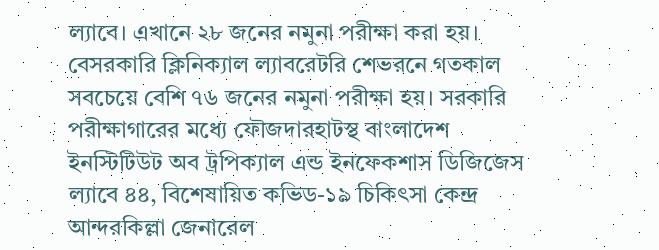ল্যাবে। এখানে ২৮ জনের নমুনা পরীক্ষা করা হয়। বেসরকারি ক্লিনিক্যাল ল্যাবরেটরি শেভরনে গতকাল সবচেয়ে বেশি ৭৬ জনের নমুনা পরীক্ষা হয়। সরকারি পরীক্ষাগারের মধ্যে ফৌজদারহাটস্থ বাংলাদেশ ইনস্টিটিউট অব ট্রপিক্যাল এন্ড ইনফেকশাস ডিজিজেস ল্যাবে ৪৪, বিশেষায়িত কভিড-১৯ চিকিৎসা কেন্দ্র আন্দরকিল্লা জেনারেল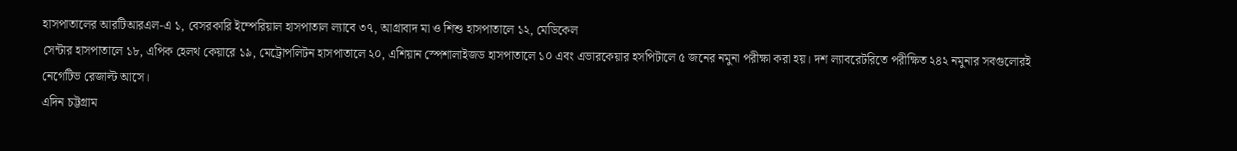হাসপাতালের আরটিআরএল-এ ১, বেসরকারি ইম্পেরিয়াল হাসপাতাল ল্যাবে ৩৭, আগ্রাবাদ মা ও শিশু হাসপাতালে ১২, মেডিকেল
সেন্টার হাসপাতালে ১৮, এপিক হেলথ কেয়ারে ১৯, মেট্রোপলিটন হাসপাতালে ২০, এশিয়ান স্পেশালাইজড হাসপাতালে ১০ এবং এভারকেয়ার হসপিটালে ৫ জনের নমুনা পরীক্ষা করা হয়। দশ ল্যাবরেটরিতে পরীক্ষিত ২৪২ নমুনার সবগুলোরই নেগেটিভ রেজাল্ট আসে।
এদিন চট্টগ্রাম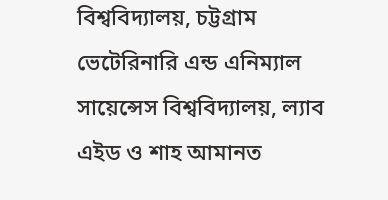বিশ্ববিদ্যালয়, চট্টগ্রাম ভেটেরিনারি এন্ড এনিম্যাল সায়েন্সেস বিশ্ববিদ্যালয়, ল্যাব এইড ও শাহ আমানত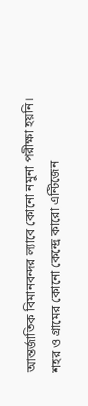আন্তর্জাতিক বিমানবন্দর ল্যাবে কোনো নমুনা পরীক্ষা হয়নি। শহর ও গ্রামের কোনো কেন্দ্রে কারো এন্টিজেন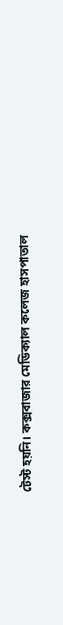টেস্ট হয়নি। কক্সবাজার মেডিক্যাল কলেজ হাসপাতাল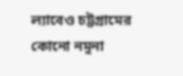ল্যাবেও চট্টগ্রামের কোনো নমুনা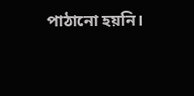পাঠানো হয়নি।